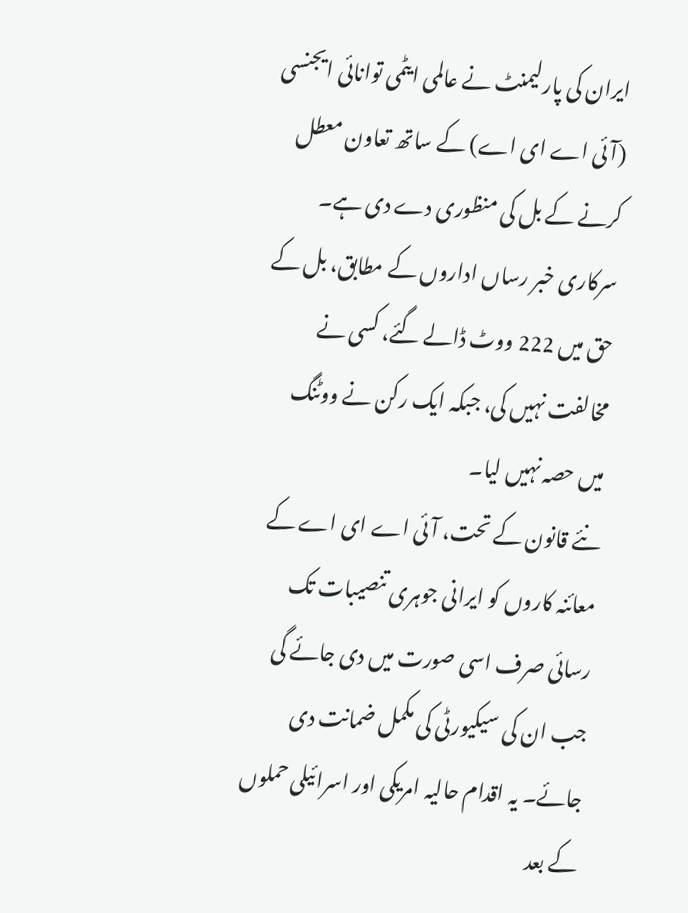ایران کی پارلیمنٹ نے عالمی ایٹمی توانائی ایجنسی (آئی اے ای اے) کے ساتھ تعاون معطل کرنے کے بل کی منظوری دے دی ہے۔ سرکاری خبر رساں اداروں کے مطابق، بل کے حق میں 222 ووٹ ڈالے گئے، کسی نے مخالفت نہیں کی، جبکہ ایک رکن نے ووٹنگ میں حصہ نہیں لیا۔
نئے قانون کے تحت، آئی اے ای اے کے معائنہ کاروں کو ایرانی جوہری تنصیبات تک رسائی صرف اسی صورت میں دی جائے گی جب ان کی سیکیورٹی کی مکمل ضمانت دی جائے۔ یہ اقدام حالیہ امریکی اور اسرائیلی حملوں کے بعد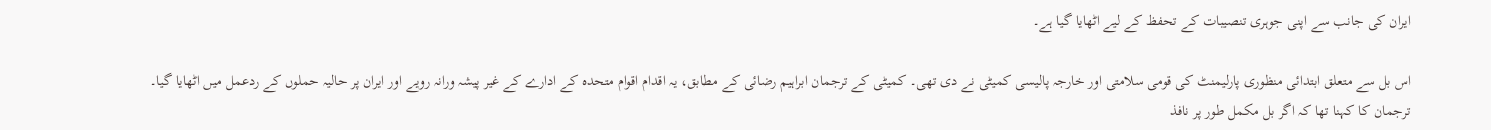ایران کی جانب سے اپنی جوہری تنصیبات کے تحفظ کے لیے اٹھایا گیا ہے۔

اس بل سے متعلق ابتدائی منظوری پارلیمنٹ کی قومی سلامتی اور خارجہ پالیسی کمیٹی نے دی تھی۔ کمیٹی کے ترجمان ابراہیم رضائی کے مطابق، یہ اقدام اقوام متحدہ کے ادارے کے غیر پیشہ ورانہ رویے اور ایران پر حالیہ حملوں کے ردعمل میں اٹھایا گیا۔
ترجمان کا کہنا تھا کہ اگر بل مکمل طور پر نافذ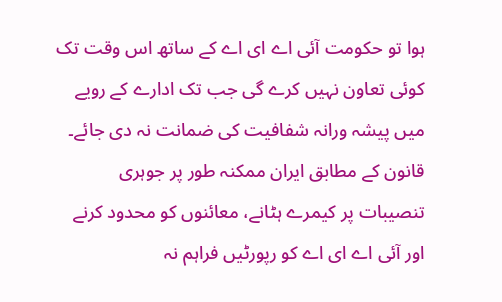ہوا تو حکومت آئی اے ای اے کے ساتھ اس وقت تک کوئی تعاون نہیں کرے گی جب تک ادارے کے رویے میں پیشہ ورانہ شفافیت کی ضمانت نہ دی جائے۔
قانون کے مطابق ایران ممکنہ طور پر جوہری تنصیبات پر کیمرے ہٹانے، معائنوں کو محدود کرنے اور آئی اے ای اے کو رپورٹیں فراہم نہ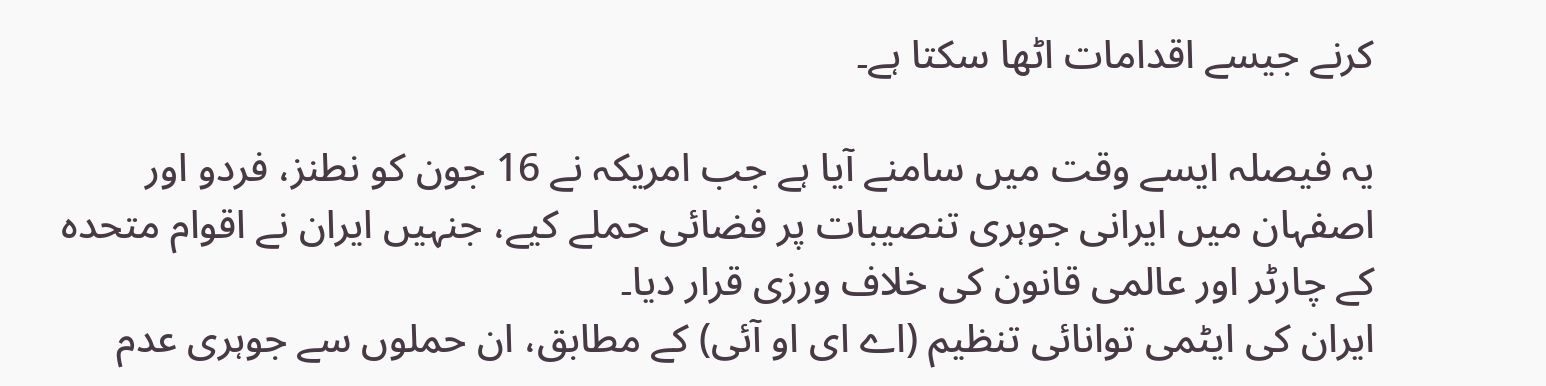کرنے جیسے اقدامات اٹھا سکتا ہے۔

یہ فیصلہ ایسے وقت میں سامنے آیا ہے جب امریکہ نے 16 جون کو نطنز، فردو اور اصفہان میں ایرانی جوہری تنصیبات پر فضائی حملے کیے، جنہیں ایران نے اقوام متحدہ کے چارٹر اور عالمی قانون کی خلاف ورزی قرار دیا۔
ایران کی ایٹمی توانائی تنظیم (اے ای او آئی) کے مطابق، ان حملوں سے جوہری عدم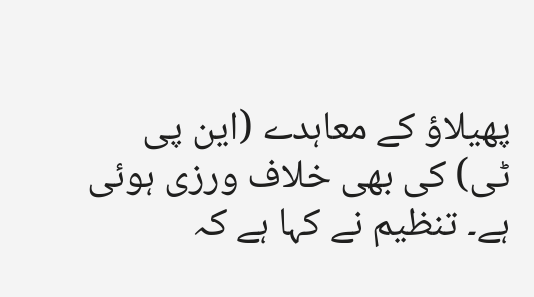پھیلاؤ کے معاہدے (این پی ٹی) کی بھی خلاف ورزی ہوئی ہے۔ تنظیم نے کہا ہے کہ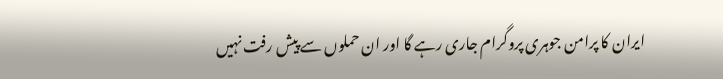ایران کا پرامن جوہری پروگرام جاری رہے گا اور ان حملوں سے پیش رفت نہیں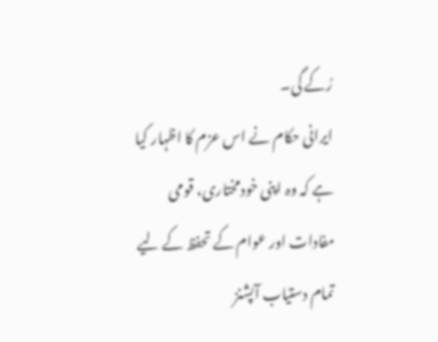رُکے گی۔
ایرانی حکام نے اس عزم کا اظہار کیا ہے کہ وہ اپنی خودمختاری، قومی مفادات اور عوام کے تحفظ کے لیے تمام دستیاب آپشنز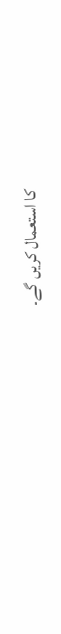کا استعمال کریں گے۔